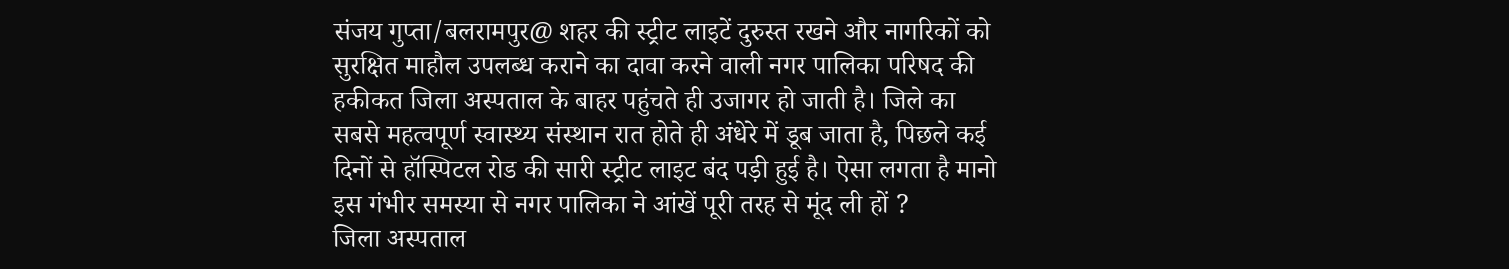संजय गुप्ता/बलरामपुर@ शहर की स्ट्रीट लाइटें दुरुस्त रखने और नागरिकों को सुरक्षित माहौल उपलब्ध कराने का दावा करने वाली नगर पालिका परिषद की हकीकत जिला अस्पताल के बाहर पहुंचते ही उजागर हो जाती है। जिले का सबसे महत्वपूर्ण स्वास्थ्य संस्थान रात होते ही अंधेरे में डूब जाता है, पिछले कई दिनों से हॉस्पिटल रोड की सारी स्ट्रीट लाइट बंद पड़ी हुई है। ऐसा लगता है मानो इस गंभीर समस्या से नगर पालिका ने आंखें पूरी तरह से मूंद ली हों ?
जिला अस्पताल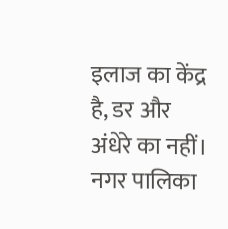इलाज का केंद्र है, डर और अंधेरे का नहीं। नगर पालिका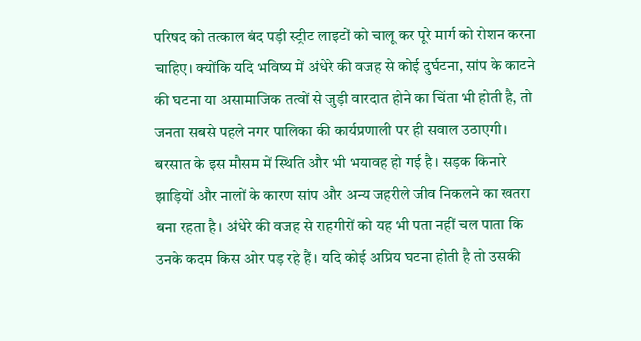परिषद को तत्काल बंद पड़ी स्ट्रीट लाइटों को चालू कर पूरे मार्ग को रोशन करना चाहिए। क्योंकि यदि भविष्य में अंधेरे की वजह से कोई दुर्घटना, सांप के काटने की घटना या असामाजिक तत्वों से जुड़ी वारदात होने का चिंता भी होती है, तो जनता सबसे पहले नगर पालिका की कार्यप्रणाली पर ही सवाल उठाएगी।
बरसात के इस मौसम में स्थिति और भी भयावह हो गई है। सड़क किनारे झाड़ियों और नालों के कारण सांप और अन्य जहरीले जीव निकलने का खतरा बना रहता है। अंधेरे की वजह से राहगीरों को यह भी पता नहीं चल पाता कि उनके कदम किस ओर पड़ रहे हैं। यदि कोई अप्रिय घटना होती है तो उसकी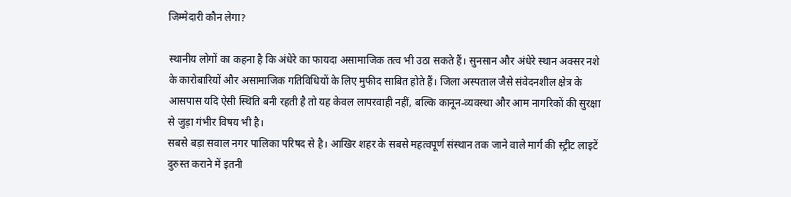जिम्मेदारी कौन लेगा?

स्थानीय लोगों का कहना है कि अंधेरे का फायदा असामाजिक तत्व भी उठा सकते हैं। सुनसान और अंधेरे स्थान अक्सर नशे के कारोबारियों और असामाजिक गतिविधियों के लिए मुफीद साबित होते हैं। जिला अस्पताल जैसे संवेदनशील क्षेत्र के आसपास यदि ऐसी स्थिति बनी रहती है तो यह केवल लापरवाही नहीं, बल्कि कानून-व्यवस्था और आम नागरिकों की सुरक्षा से जुड़ा गंभीर विषय भी है।
सबसे बड़ा सवाल नगर पालिका परिषद से है। आखिर शहर के सबसे महत्वपूर्ण संस्थान तक जाने वाले मार्ग की स्ट्रीट लाइटें दुरुस्त कराने में इतनी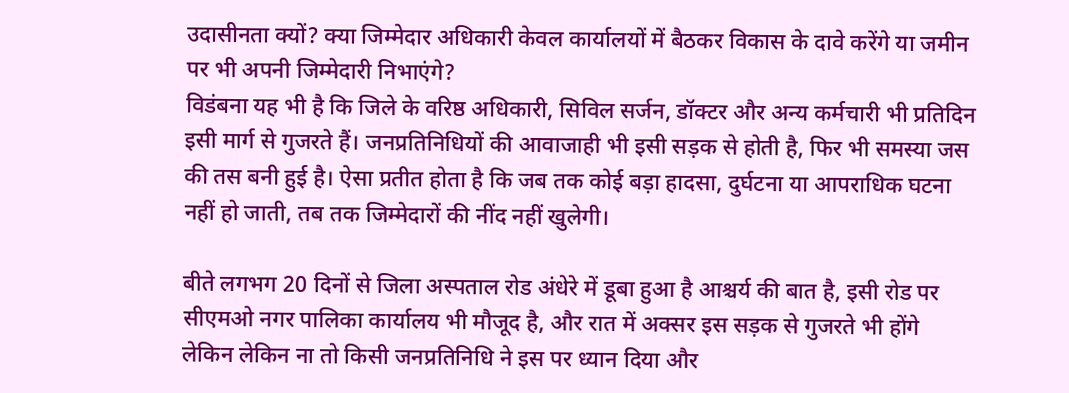उदासीनता क्यों? क्या जिम्मेदार अधिकारी केवल कार्यालयों में बैठकर विकास के दावे करेंगे या जमीन पर भी अपनी जिम्मेदारी निभाएंगे?
विडंबना यह भी है कि जिले के वरिष्ठ अधिकारी, सिविल सर्जन, डॉक्टर और अन्य कर्मचारी भी प्रतिदिन इसी मार्ग से गुजरते हैं। जनप्रतिनिधियों की आवाजाही भी इसी सड़क से होती है, फिर भी समस्या जस की तस बनी हुई है। ऐसा प्रतीत होता है कि जब तक कोई बड़ा हादसा, दुर्घटना या आपराधिक घटना नहीं हो जाती, तब तक जिम्मेदारों की नींद नहीं खुलेगी।

बीते लगभग 20 दिनों से जिला अस्पताल रोड अंधेरे में डूबा हुआ है आश्चर्य की बात है, इसी रोड पर सीएमओ नगर पालिका कार्यालय भी मौजूद है, और रात में अक्सर इस सड़क से गुजरते भी होंगे लेकिन लेकिन ना तो किसी जनप्रतिनिधि ने इस पर ध्यान दिया और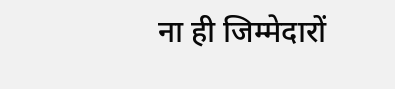ना ही जिम्मेदारों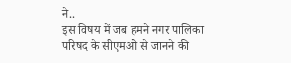ने..
इस विषय में जब हमने नगर पालिका परिषद के सीएमओ से जानने की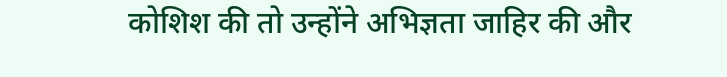कोशिश की तो उन्होंने अभिज्ञता जाहिर की और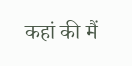कहां की मैं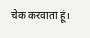चेक करवाता हूं।